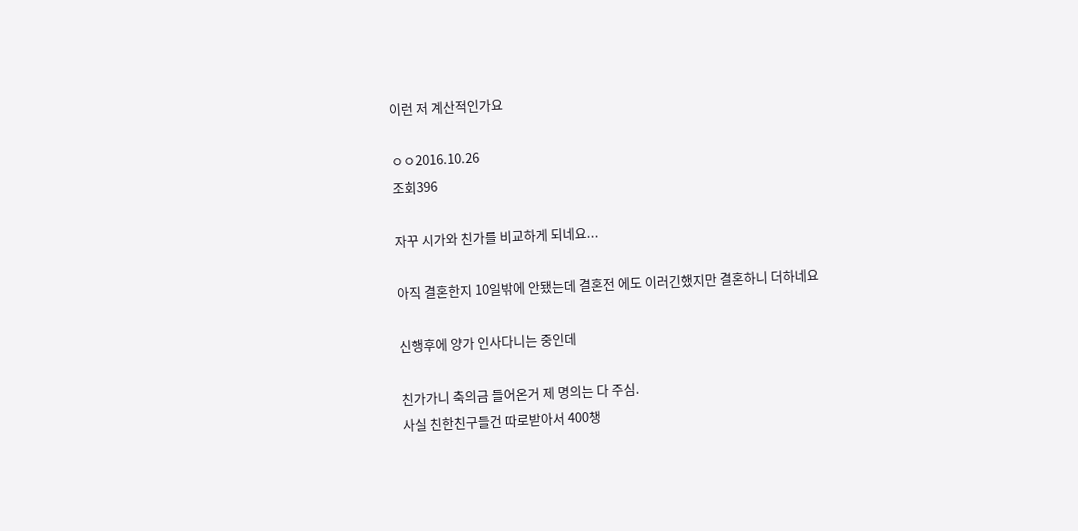이런 저 계산적인가요

ㅇㅇ2016.10.26
조회396

자꾸 시가와 친가를 비교하게 되네요...

아직 결혼한지 10일밖에 안됐는데 결혼전 에도 이러긴했지만 결혼하니 더하네요

신행후에 양가 인사다니는 중인데

친가가니 축의금 들어온거 제 명의는 다 주심.
사실 친한친구들건 따로받아서 400챙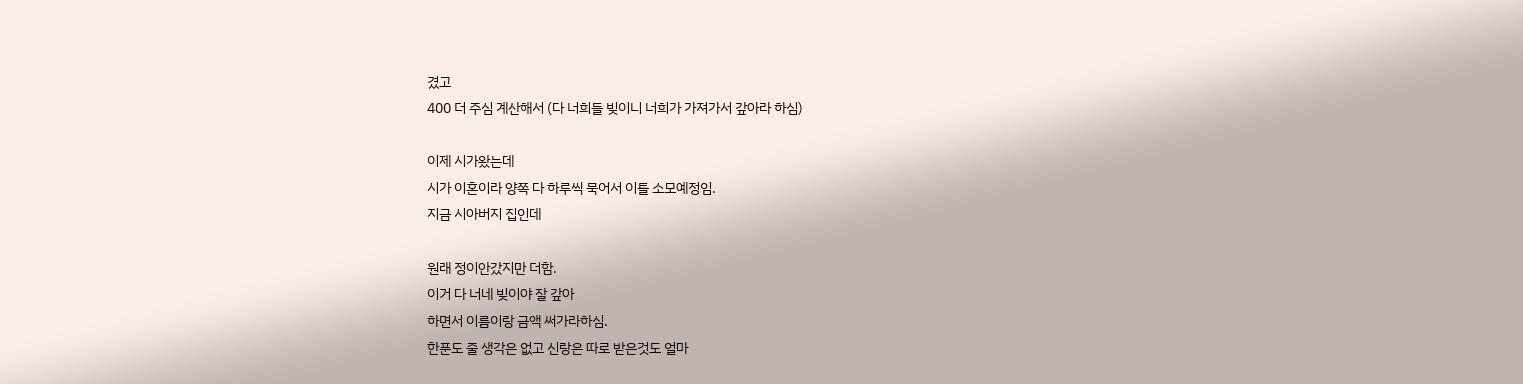겼고
400 더 주심 계산해서 (다 너희들 빚이니 너희가 가져가서 갚아라 하심)

이제 시가왔는데
시가 이혼이라 양쪽 다 하루씩 묵어서 이틀 소모예정임.
지금 시아버지 집인데

원래 정이안갔지만 더함.
이거 다 너네 빚이야 잘 갚아
하면서 이름이랑 금액 써가라하심.
한푼도 줄 생각은 없고 신랑은 따로 받은것도 얼마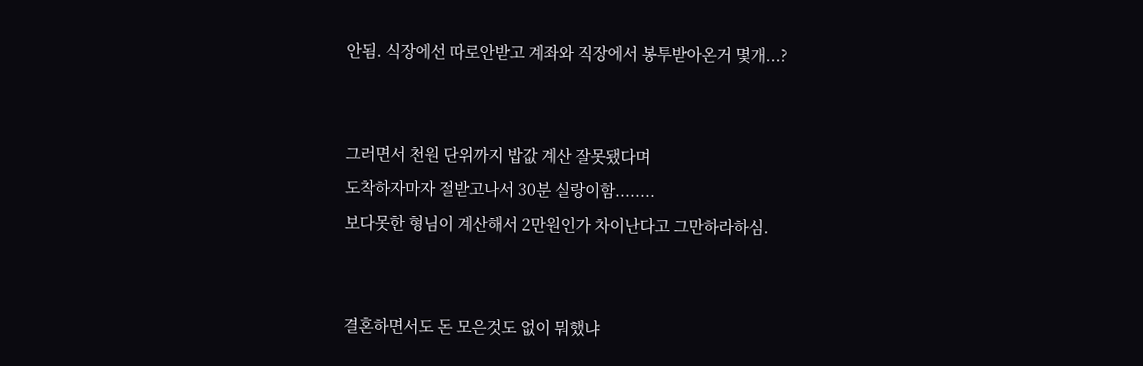안됨. 식장에선 따로안받고 계좌와 직장에서 봉투받아온거 몇개...?


그러면서 천원 단위까지 밥값 계산 잘못됐다며
도착하자마자 절받고나서 30분 실랑이함........
보다못한 형님이 계산해서 2만원인가 차이난다고 그만하라하심.


결혼하면서도 돈 모은것도 없이 뭐했냐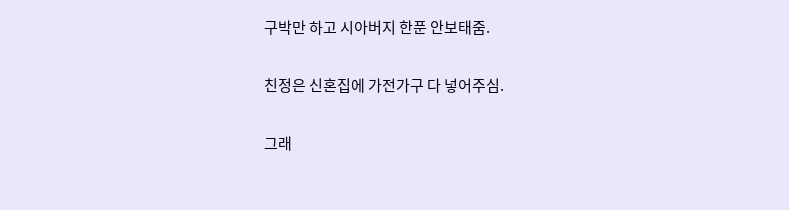구박만 하고 시아버지 한푼 안보태줌.

친정은 신혼집에 가전가구 다 넣어주심.

그래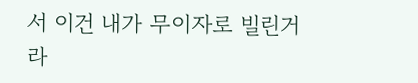서 이건 내가 무이자로 빌린거라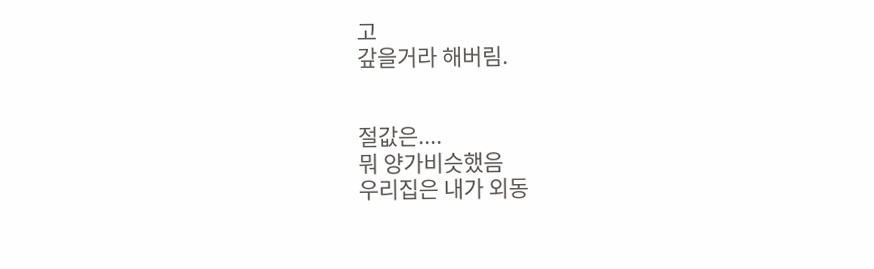고
갚을거라 해버림.


절값은....
뭐 양가비슷했음
우리집은 내가 외동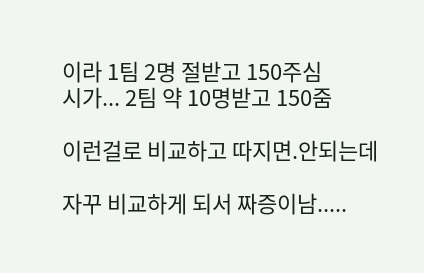이라 1팀 2명 절받고 150주심
시가... 2팀 약 10명받고 150줌

이런걸로 비교하고 따지면.안되는데

자꾸 비교하게 되서 짜증이남.....